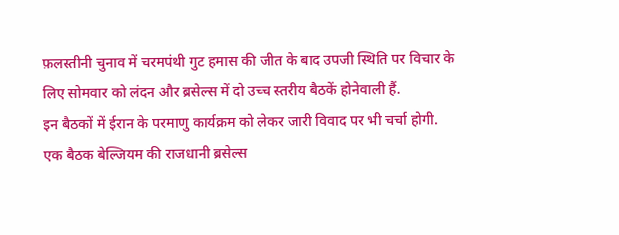फ़लस्तीनी चुनाव में चरमपंथी गुट हमास की जीत के बाद उपजी स्थिति पर विचार के लिए सोमवार को लंदन और ब्रसेल्स में दो उच्च स्तरीय बैठकें होनेवाली हैं.
इन बैठकों में ईरान के परमाणु कार्यक्रम को लेकर जारी विवाद पर भी चर्चा होगी.
एक बैठक बेल्जियम की राजधानी ब्रसेल्स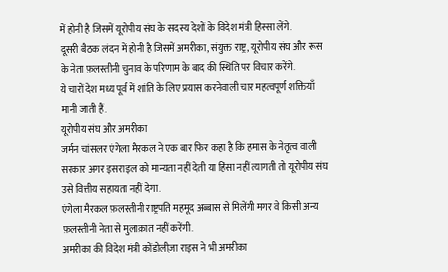में होनी है जिसमें यूरोपीय संघ के सदस्य देशों के विदेश मंत्री हिस्सा लेंगे.
दूसरी बैठक लंदन में होनी है जिसमें अमरीका, संयुक्त राष्ट्र, यूरोपीय संघ और रूस के नेता फ़लस्तीनी चुनाव के परिणाम के बाद की स्थिति पर विचार करेंगे.
ये चारों देश मध्य पूर्व में शांति के लिए प्रयास करनेवाली चार महत्वपूर्ण शक्तियाँ मानी जाती हैं.
यूरोपीय संघ और अमरीका
जर्मन चांसलर एंगेला मैरकल ने एक बार फिर कहा है कि हमास के नेतृत्व वाली सरकार अगर इसराइल को मान्यता नहीं देती या हिंसा नहीं त्यागती तो यूरोपीय संघ उसे वित्तीय सहायता नहीं देगा.
एंगेला मैरकल फ़लस्तीनी राष्ट्रपति महमूद अब्बास से मिलेंगी मगर वे किसी अन्य फ़लस्तीनी नेता से मुलाक़ात नहीं करेंगी.
अमरीका की विदेश मंत्री कोंडोलीज़ा राइस ने भी अमरीका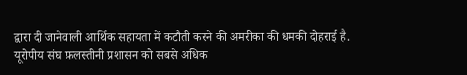द्वारा दी जानेवाली आर्थिक सहायता में कटौती करने की अमरीका की धमकी दोहराई है.
यूरोपीय संघ फ़लस्तीनी प्रशासन को सबसे अधिक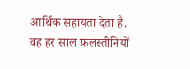आर्थिक सहायता देता है. वह हर साल फ़लस्तीनियों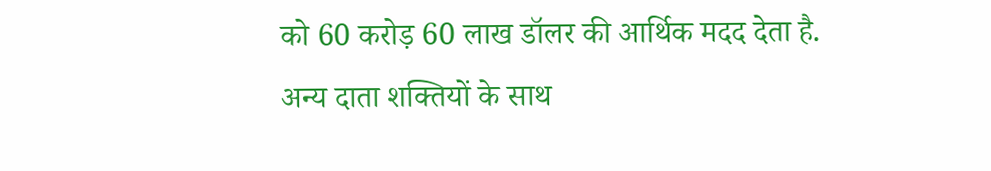को 60 करोड़ 60 लाख डॉलर की आर्थिक मदद देता है.
अन्य दाता शक्तियों के साथ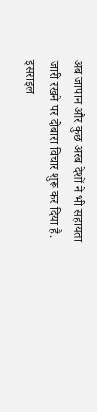अब जापान और कुछ अरब देशों ने भी सहायता जारी रखने पर दोबारा विचार शुरू कर दिया है.
इसराइल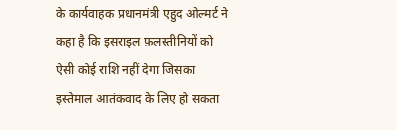के कार्यवाहक प्रधानमंत्री एहुद ओल्मर्ट ने कहा है कि इसराइल फ़लस्तीनियों को ऐसी कोई राशि नहीं देगा जिसका इस्तेमाल आतंकवाद के लिए हो सकता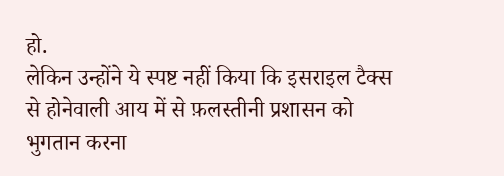हो.
लेकिन उन्होंने ये स्पष्ट नहीं किया कि इसराइल टैक्स से होनेवाली आय में से फ़लस्तीनी प्रशासन को भुगतान करना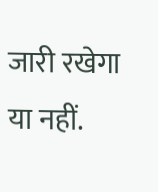जारी रखेगा या नहीं.